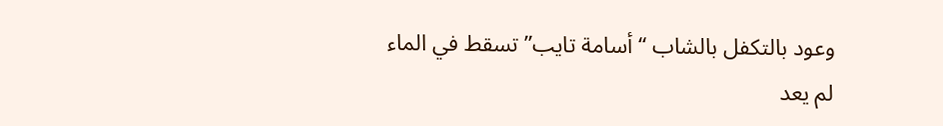وعود بالتكفل بالشاب “أسامة تايب” تسقط في الماء
لم يعد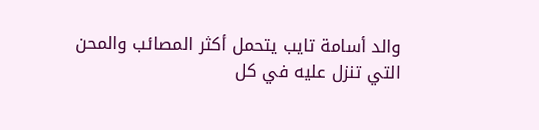والد أسامة تايب يتحمل أكثر المصائب والمحن التي تنزل عليه في كل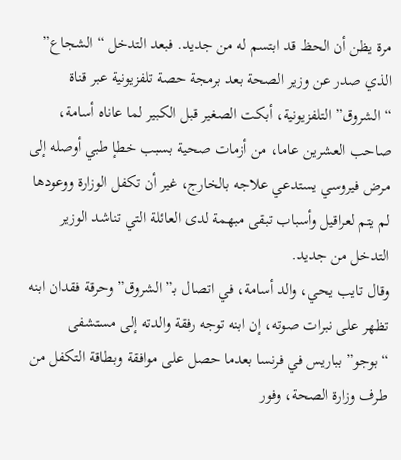مرة يظن أن الحظ قد ابتسم له من جديد. فبعد التدخل “الشجاع” الذي صدر عن وزير الصحة بعد برمجة حصة تلفزيونية عبر قناة “الشروق” التلفزيونية، أبكت الصغير قبل الكبير لما عاناه أسامة، صاحب العشرين عاما، من أزمات صحية بسبب خطإ طبي أوصله إلى مرض فيروسي يستدعي علاجه بالخارج، غير أن تكفل الوزارة ووعودها لم يتم لعراقيل وأسباب تبقى مبهمة لدى العائلة التي تناشد الوزير التدخل من جديد.
وقال تايب يحي، والد أسامة، في اتصال بـ”الشروق” وحرقة فقدان ابنه تظهر على نبرات صوته، إن ابنه توجه رفقة والدته إلى مستشفى “بوجو” بباريس في فرنسا بعدما حصل على موافقة وبطاقة التكفل من طرف وزارة الصحة، وفور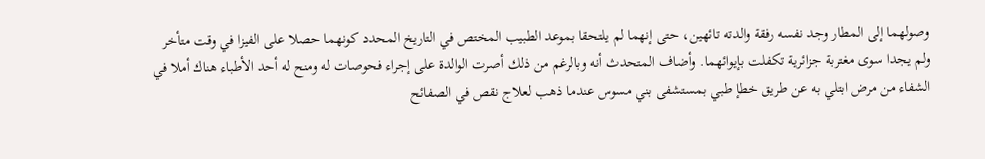وصولهما إلى المطار وجد نفسه رفقة والدته تائهين، حتى إنهما لم يلتحقا بموعد الطبيب المختص في التاريخ المحدد كونهما حصلا على الفيزا في وقت متأخر ولم يجدا سوى مغتربة جزائرية تكفلت بإيوائهما. وأضاف المتحدث أنه وبالرغم من ذلك أصرت الوالدة على إجراء فحوصات له ومنح له أحد الأطباء هناك أملا في الشفاء من مرض ابتلي به عن طريق خطإ طبي بمستشفى بني مسوس عندما ذهب لعلاج نقص في الصفائح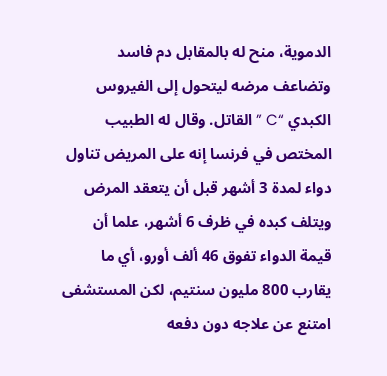الدموية، منح له بالمقابل دم فاسد وتضاعف مرضه ليتحول إلى الفيروس الكبدي “C ” القاتل. وقال له الطبيب المختص في فرنسا إنه على المريض تناول دواء لمدة 3 أشهر قبل أن يتعقد المرض ويتلف كبده في ظرف 6 أشهر، علما أن قيمة الدواء تفوق 46 ألف أورو، أي ما يقارب 800 مليون سنتيم، لكن المستشفى امتنع عن علاجه دون دفعه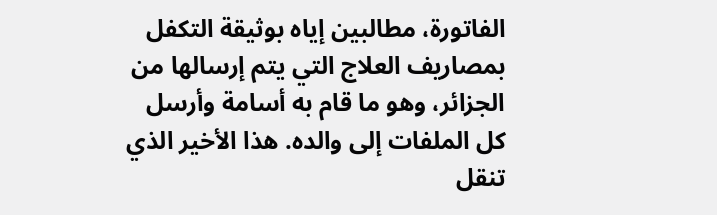الفاتورة، مطالبين إياه بوثيقة التكفل بمصاريف العلاج التي يتم إرسالها من الجزائر، وهو ما قام به أسامة وأرسل كل الملفات إلى والده. هذا الأخير الذي تنقل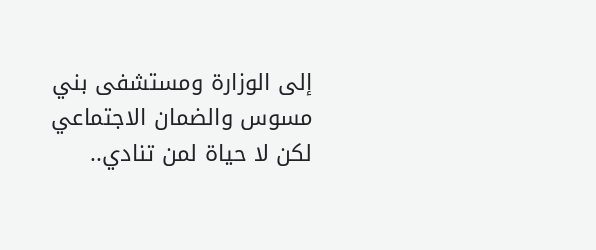إلى الوزارة ومستشفى بني مسوس والضمان الاجتماعي لكن لا حياة لمن تنادي..